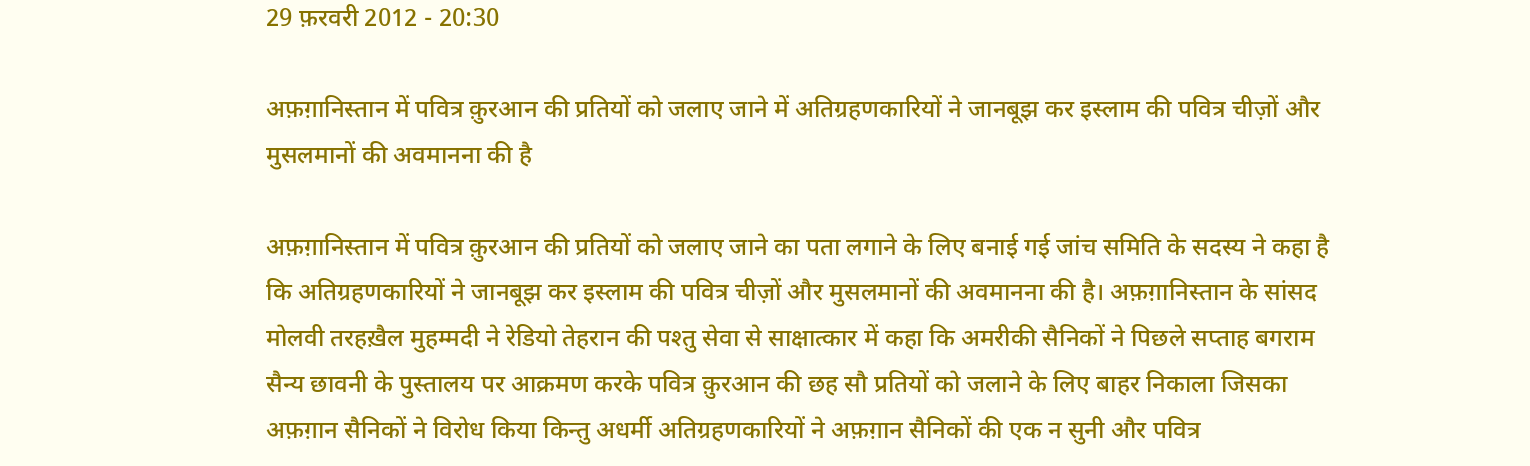29 फ़रवरी 2012 - 20:30

अफ़ग़ानिस्तान में पवित्र क़ुरआन की प्रतियों को जलाए जाने में अतिग्रहणकारियों ने जानबूझ कर इस्लाम की पवित्र चीज़ों और मुसलमानों की अवमानना की है

अफ़ग़ानिस्तान में पवित्र क़ुरआन की प्रतियों को जलाए जाने का पता लगाने के लिए बनाई गई जांच समिति के सदस्य ने कहा है कि अतिग्रहणकारियों ने जानबूझ कर इस्लाम की पवित्र चीज़ों और मुसलमानों की अवमानना की है। अफ़ग़ानिस्तान के सांसद मोलवी तरहख़ैल मुहम्मदी ने रेडियो तेहरान की पश्तु सेवा से साक्षात्कार में कहा कि अमरीकी सैनिकों ने पिछले सप्ताह बगराम सैन्य छावनी के पुस्तालय पर आक्रमण करके पवित्र क़ुरआन की छह सौ प्रतियों को जलाने के लिए बाहर निकाला जिसका अफ़ग़ान सैनिकों ने विरोध किया किन्तु अधर्मी अतिग्रहणकारियों ने अफ़ग़ान सैनिकों की एक न सुनी और पवित्र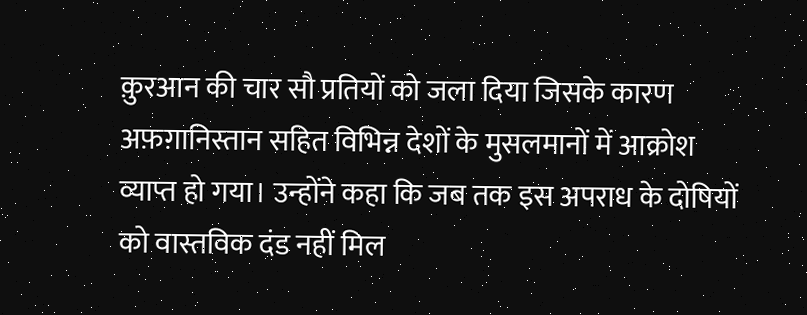क़ुरआन की चार सौ प्रतियों को जला दिया जिसके कारण अफ़ग़ानिस्तान सहित विभिन्न देशों के मुसलमानों में आक्रोश व्याप्त हो गया। उन्होंने कहा कि जब तक इस अपराध के दोषियों को वास्तविक दंड नहीं मिल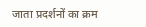जाता प्रदर्शनों का क्रम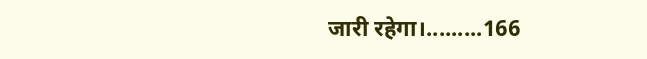जारी रहेगा।.........166